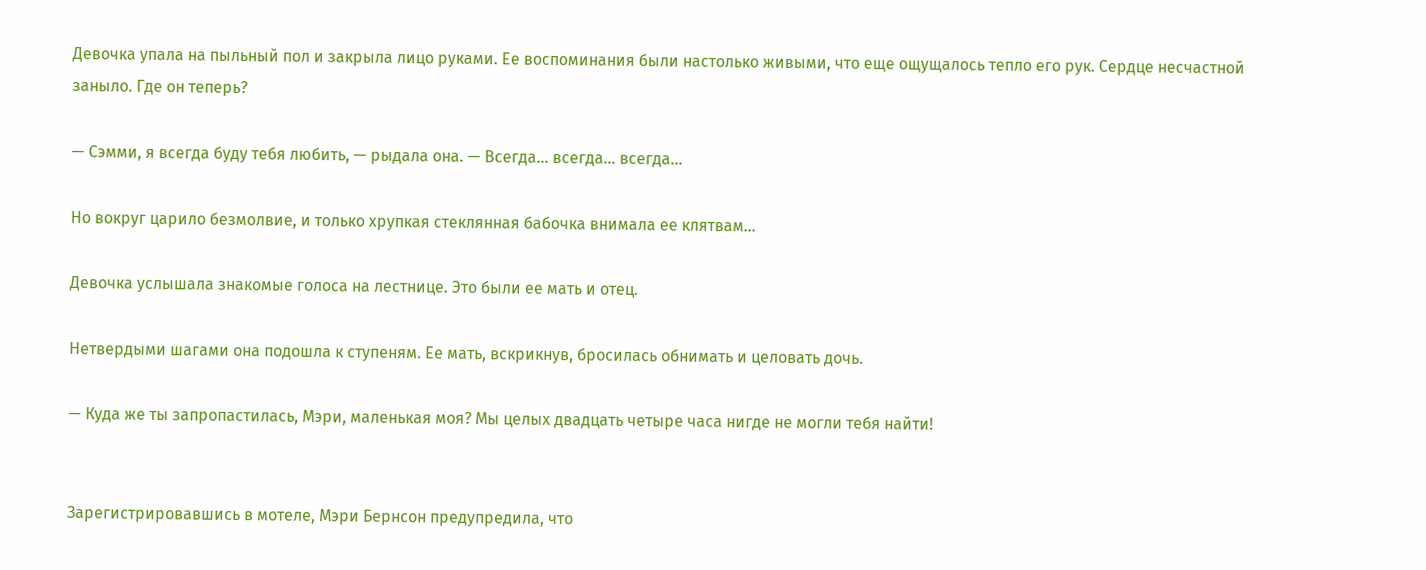Девочка упала на пыльный пол и закрыла лицо руками. Ее воспоминания были настолько живыми, что еще ощущалось тепло его рук. Сердце несчастной заныло. Где он теперь?

— Сэмми, я всегда буду тебя любить, — рыдала она. — Всегда... всегда... всегда...

Но вокруг царило безмолвие, и только хрупкая стеклянная бабочка внимала ее клятвам...

Девочка услышала знакомые голоса на лестнице. Это были ее мать и отец.

Нетвердыми шагами она подошла к ступеням. Ее мать, вскрикнув, бросилась обнимать и целовать дочь.

— Куда же ты запропастилась, Мэри, маленькая моя? Мы целых двадцать четыре часа нигде не могли тебя найти!


Зарегистрировавшись в мотеле, Мэри Бернсон предупредила, что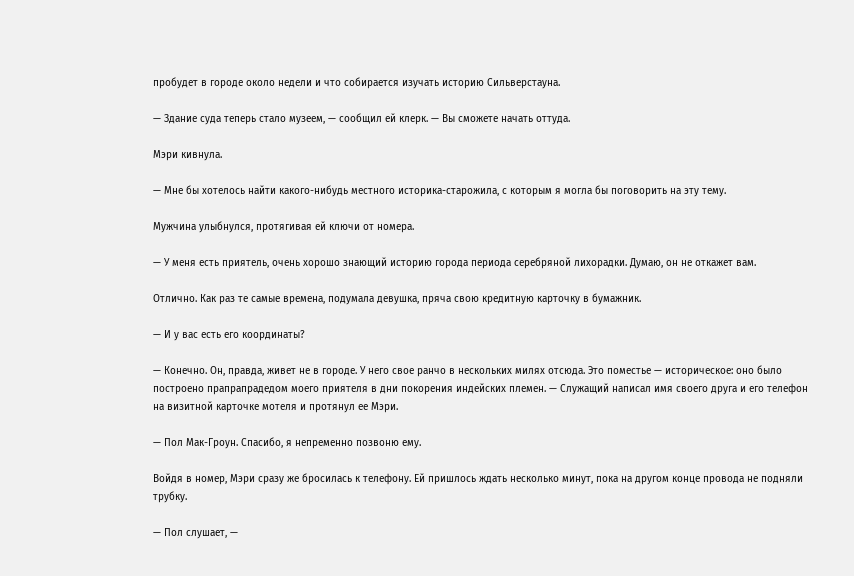пробудет в городе около недели и что собирается изучать историю Сильверстауна.

— Здание суда теперь стало музеем, — сообщил ей клерк. — Вы сможете начать оттуда.

Мэри кивнула.

— Мне бы хотелось найти какого-нибудь местного историка-старожила, с которым я могла бы поговорить на эту тему.

Мужчина улыбнулся, протягивая ей ключи от номера.

— У меня есть приятель, очень хорошо знающий историю города периода серебряной лихорадки. Думаю, он не откажет вам.

Отлично. Как раз те самые времена, подумала девушка, пряча свою кредитную карточку в бумажник.

— И у вас есть его координаты?

— Конечно. Он, правда, живет не в городе. У него свое ранчо в нескольких милях отсюда. Это поместье — историческое: оно было построено прапрапрадедом моего приятеля в дни покорения индейских племен. — Служащий написал имя своего друга и его телефон на визитной карточке мотеля и протянул ее Мэри.

— Пол Мак-Гроун. Спасибо, я непременно позвоню ему.

Войдя в номер, Мэри сразу же бросилась к телефону. Ей пришлось ждать несколько минут, пока на другом конце провода не подняли трубку.

— Пол слушает, —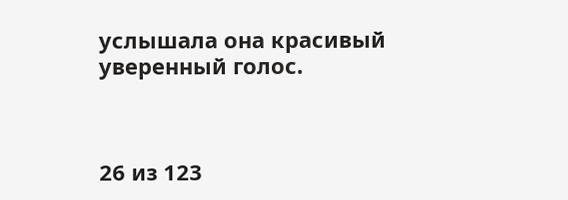услышала она красивый уверенный голос.



26 из 123